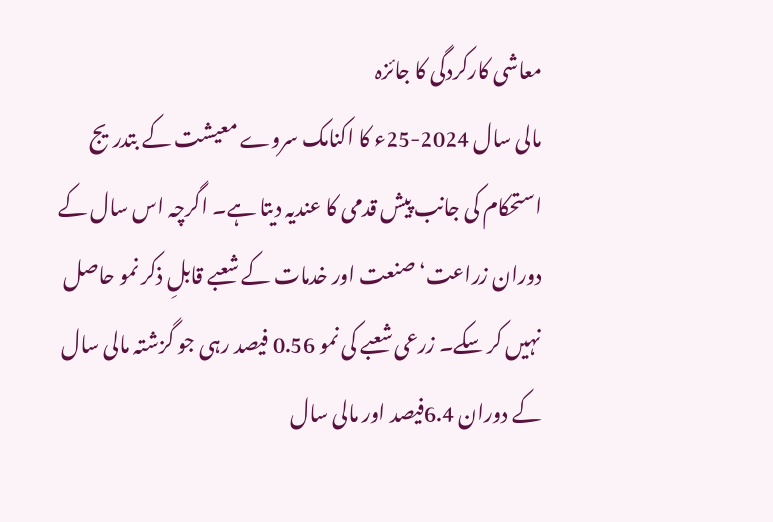معاشی کارکردگی کا جائزہ
مالی سال 2024-25ء کا اکنامک سروے معیشت کے بتدریج استحکام کی جانب پیش قدمی کا عندیہ دیتا ہے۔ اگرچہ اس سال کے دوران زراعت‘ صنعت اور خدمات کے شعبے قابلِ ذکر نمو حاصل نہیں کر سکے۔ زرعی شعبے کی نمو 0.56 فیصد رہی جو گزشتہ مالی سال کے دوران 6.4فیصد اور مالی سال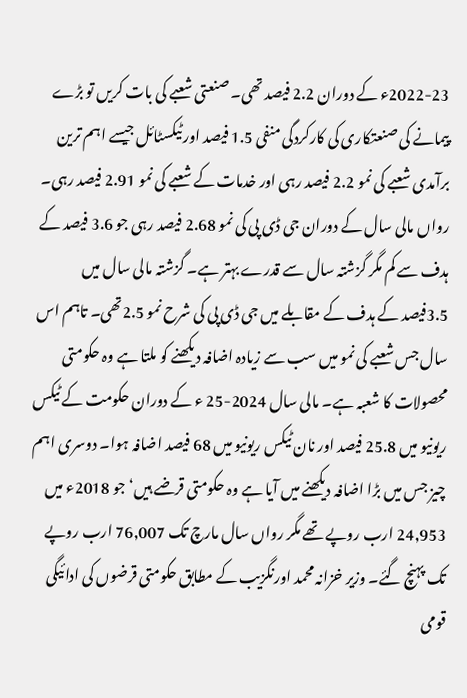2022-23ء کے دوران 2.2 فیصد تھی۔ صنعتی شعبے کی بات کریں تو بڑے پیمانے کی صنعتکاری کی کارکردگی منفی 1.5 فیصد اور ٹیکسٹائل جیسے اہم ترین برآمدی شعبے کی نمو 2.2 فیصد رہی اور خدمات کے شعبے کی نمو 2.91 فیصد رہی۔ رواں مالی سال کے دوران جی ڈی پی کی نمو 2.68 فیصد رہی جو 3.6 فیصد کے ہدف سے کم مگر گزشتہ سال سے قدرے بہتر ہے۔ گزشتہ مالی سال میں 3.5فیصد کے ہدف کے مقابلے میں جی ڈی پی کی شرح نمو 2.5تھی۔ تاہم اس سال جس شعبے کی نمو میں سب سے زیادہ اضافہ دیکھنے کو ملتا ہے وہ حکومتی محصولات کا شعبہ ہے۔ مالی سال 2024-25 ء کے دوران حکومت کے ٹیکس ریونیو میں 25.8 فیصد اور نان ٹیکس ریونیو میں 68 فیصد اضافہ ہوا۔ دوسری اہم چیز جس میں بڑا اضافہ دیکھنے میں آیا ہے وہ حکومتی قرضے ہیں‘ جو 2018ء میں 24,953 ارب روپے تھے مگر رواں سال مارچ تک 76,007 ارب روپے تک پہنچ گئے۔ وزیر خزانہ محمد اورنگزیب کے مطابق حکومتی قرضوں کی ادائیگی قومی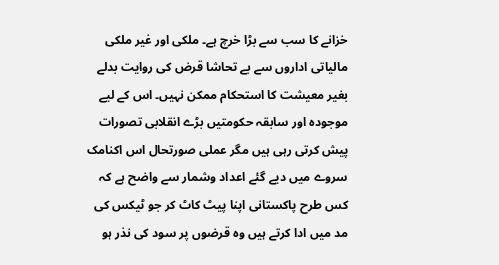خزانے کا سب سے بڑا خرچ ہے۔ ملکی اور غیر ملکی مالیاتی اداروں سے بے تحاشا قرض کی روایت بدلے بغیر معیشت کا استحکام ممکن نہیں۔ اس کے لیے موجودہ اور سابقہ حکومتیں بڑے انقلابی تصورات پیش کرتی رہی ہیں مگر عملی صورتحال اس اکنامک سروے میں دیے گئے اعداد وشمار سے واضح ہے کہ کس طرح پاکستانی اپنا پیٹ کاٹ کر جو ٹیکس کی مد میں ادا کرتے ہیں وہ قرضوں پر سود کی نذر ہو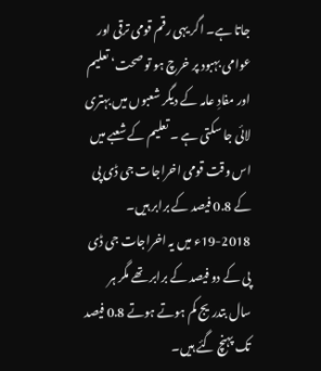جاتا ہے۔ اگر یہی رقم قومی ترقی اور عوامی بہبود پر خرچ ہو تو صحت‘ تعلیم اور مفادِ عامہ کے دیگر شعبوں میں بہتری لائی جا سکتی ہے ۔ تعلیم کے شعبے میں اس وقت قومی اخراجات جی ڈی پی کے 0.8 فیصد کے برابر ہیں۔ 2018-19ء میں یہ اخراجات جی ڈی پی کے دو فیصد کے برابر تھے مگر ہر سال بتدریج کم ہوتے ہوتے 0.8 فیصد تک پہنچ گئے ہیں۔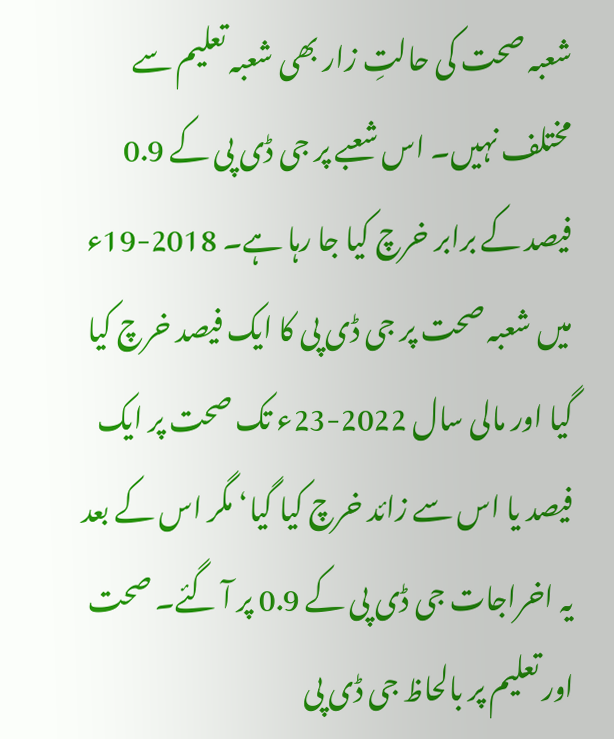شعبہ صحت کی حالتِ زار بھی شعبہ تعلیم سے مختلف نہیں۔ اس شعبے پر جی ڈی پی کے 0.9 فیصد کے برابر خرچ کیا جا رہا ہے۔ 2018-19ء میں شعبہ صحت پر جی ڈی پی کا ایک فیصد خرچ کیا گیا اور مالی سال 2022-23ء تک صحت پر ایک فیصد یا اس سے زائد خرچ کیا گیا‘ مگر اس کے بعد یہ اخراجات جی ڈی پی کے 0.9 پر آ گئے۔ صحت اور تعلیم پر بالحاظ جی ڈی پی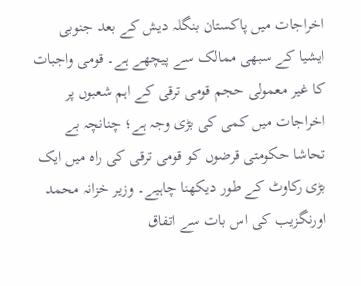اخراجات میں پاکستان بنگلہ دیش کے بعد جنوبی ایشیا کے سبھی ممالک سے پیچھے ہے۔ قومی واجبات کا غیر معمولی حجم قومی ترقی کے اہم شعبوں پر اخراجات میں کمی کی بڑی وجہ ہے؛ چنانچہ بے تحاشا حکومتی قرضوں کو قومی ترقی کی راہ میں ایک بڑی رکاوٹ کے طور دیکھنا چاہیے۔ وزیر خزانہ محمد اورنگزیب کی اس بات سے اتفاق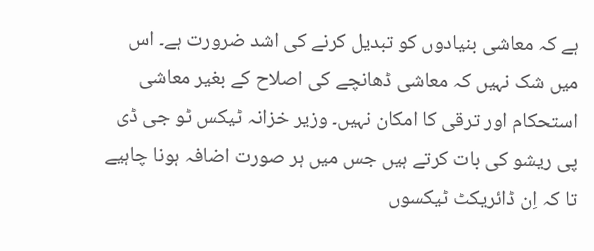ہے کہ معاشی بنیادوں کو تبدیل کرنے کی اشد ضرورت ہے۔ اس میں شک نہیں کہ معاشی ڈھانچے کی اصلاح کے بغیر معاشی استحکام اور ترقی کا امکان نہیں۔ وزیر خزانہ ٹیکس ٹو جی ڈی پی ریشو کی بات کرتے ہیں جس میں ہر صورت اضافہ ہونا چاہیے تا کہ اِن ڈائریکٹ ٹیکسوں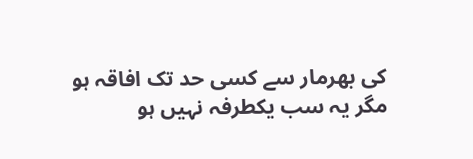کی بھرمار سے کسی حد تک افاقہ ہو مگر یہ سب یکطرفہ نہیں ہو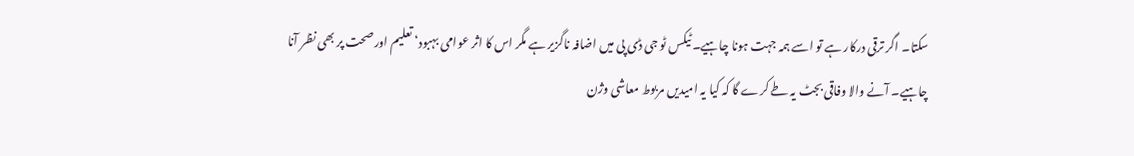سکتا۔ اگر ترقی درکار ہے تو اسے ہمہ جہت ہونا چاہیے۔ ٹیکس ٹو جی ڈی پی میں اضافہ ناگزیر ہے مگر اس کا اثر عوامی بہبود‘ تعلیم اور صحت پر بھی نظر آنا چاہیے۔ آنے والا وفاقی بجٹ یہ طے کرے گا کہ کیا یہ امیدیں مربوط معاشی وژن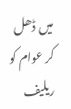میں ڈھل کر عوام کو ریلیف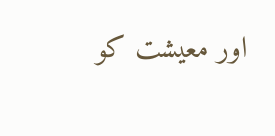اور معیشت کو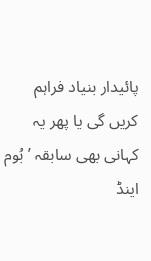پائیدار بنیاد فراہم کریں گی یا پھر یہ کہانی بھی سابقہ ’بُوم اینڈ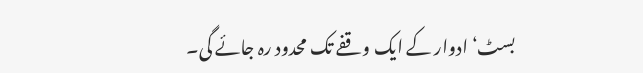بسٹ‘ ادوار کے ایک وقفے تک محدود رہ جائے گی۔